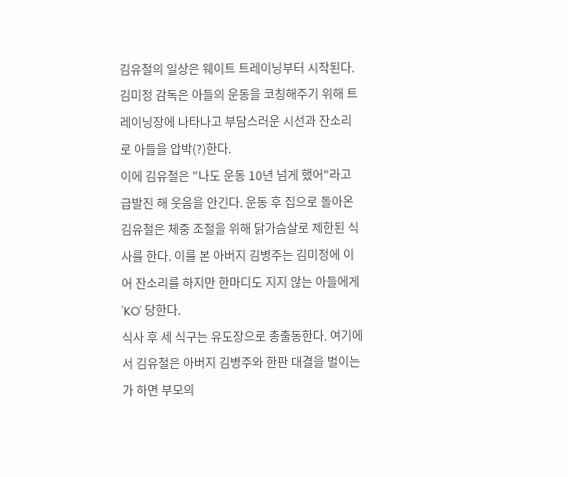김유철의 일상은 웨이트 트레이닝부터 시작된다. 김미정 감독은 아들의 운동을 코칭해주기 위해 트레이닝장에 나타나고 부담스러운 시선과 잔소리로 아들을 압박(?)한다.
이에 김유철은 "나도 운동 10년 넘게 했어"라고 급발진 해 웃음을 안긴다. 운동 후 집으로 돌아온 김유철은 체중 조절을 위해 닭가슴살로 제한된 식사를 한다. 이를 본 아버지 김병주는 김미정에 이어 잔소리를 하지만 한마디도 지지 않는 아들에게 'KO' 당한다.
식사 후 세 식구는 유도장으로 총출동한다. 여기에서 김유철은 아버지 김병주와 한판 대결을 벌이는가 하면 부모의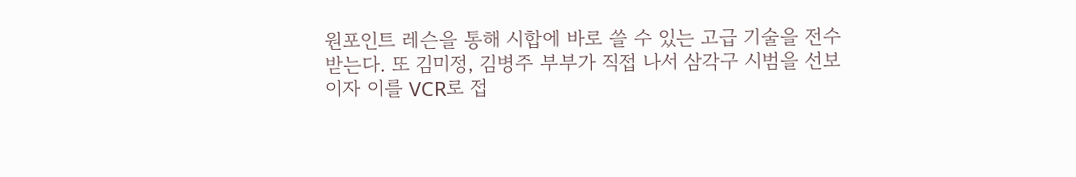원포인트 레슨을 통해 시합에 바로 쓸 수 있는 고급 기술을 전수받는다. 또 김미정, 김병주 부부가 직접 나서 삼각구 시범을 선보이자 이를 VCR로 접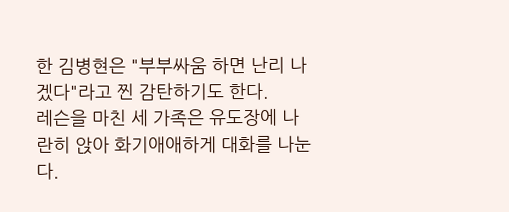한 김병현은 "부부싸움 하면 난리 나겠다"라고 찐 감탄하기도 한다.
레슨을 마친 세 가족은 유도장에 나란히 앉아 화기애애하게 대화를 나눈다.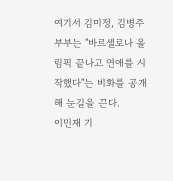여기서 김미정, 김병주 부부는 "바르셀로나 올림픽 끝나고 연애를 시작했다"는 비화를 공개해 눈길을 끈다.
이민재 기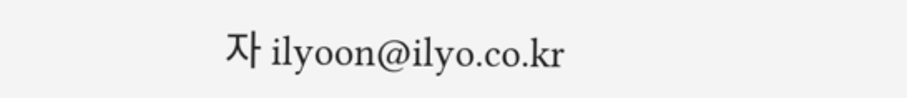자 ilyoon@ilyo.co.kr